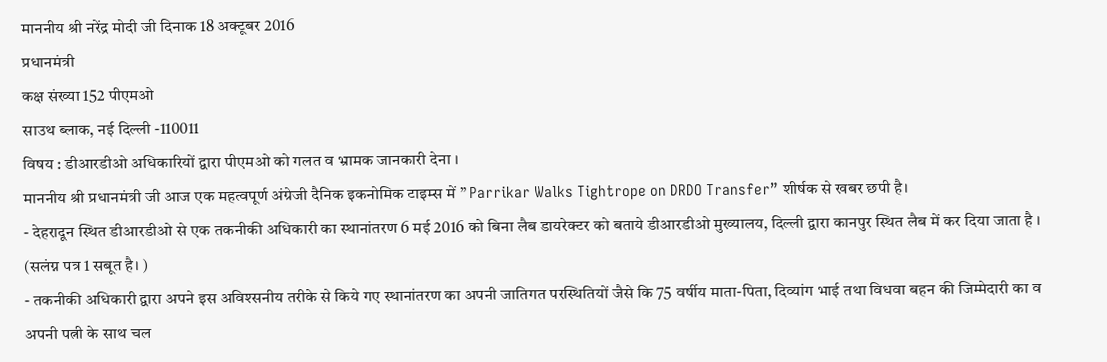माननीय श्री नरेंद्र मोदी जी दिनाक 18 अक्टूबर 2016
प्रधानमंत्री
कक्ष संख्या 152 पीएमओ
साउथ ब्लाक, नई दिल्ली -110011
विषय : डीआरडीओ अधिकारियों द्वारा पीएमओ को गलत व भ्रामक जानकारी देना ।
माननीय श्री प्रधानमंत्री जी आज एक महत्वपूर्ण अंग्रेजी दैनिक इकनोमिक टाइम्स में ” Parrikar Walks Tightrope on DRDO Transfer” शीर्षक से खबर छपी है।
- देहरादून स्थित डीआरडीओ से एक तकनीकी अधिकारी का स्थानांतरण 6 मई 2016 को बिना लैब डायरेक्टर को बताये डीआरडीओ मुख्यालय, दिल्ली द्वारा कानपुर स्थित लैब में कर दिया जाता है । (सलंग्न पत्र 1 सबूत है। )
- तकनीकी अधिकारी द्वारा अपने इस अविश्सनीय तरीके से किये गए स्थानांतरण का अपनी जातिगत परस्थितियों जैसे कि 75 वर्षीय माता-पिता, दिव्यांग भाई तथा विधवा बहन की जिम्मेदारी का व अपनी पत्नी के साथ चल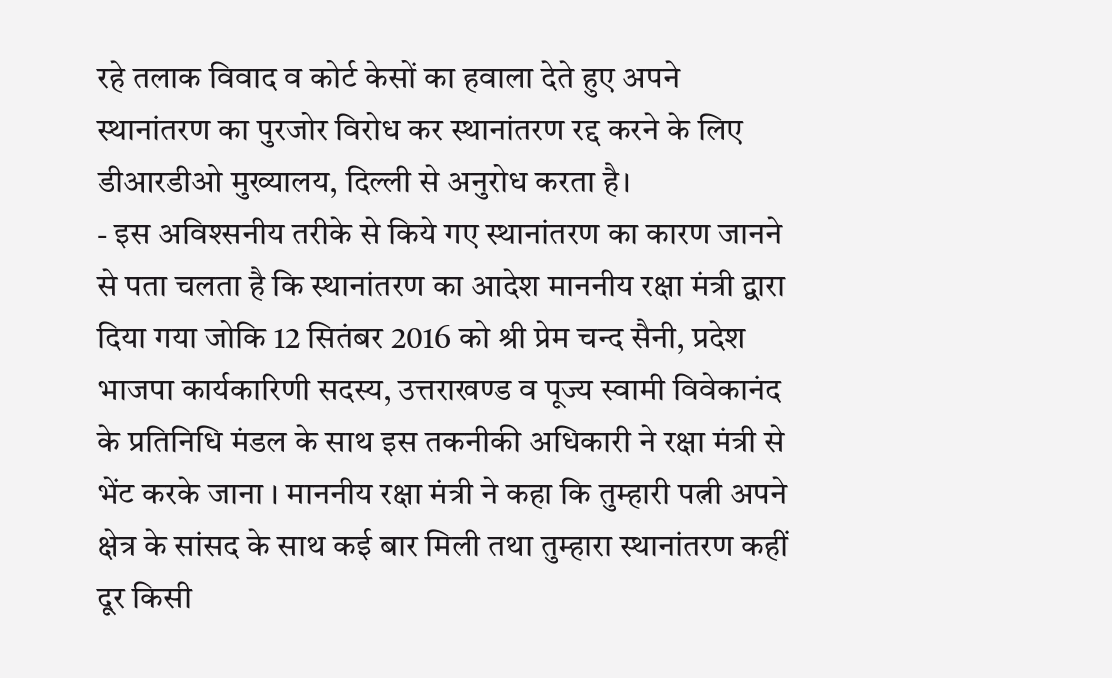रहे तलाक विवाद व कोर्ट केसों का हवाला देते हुए अपने स्थानांतरण का पुरजोर विरोध कर स्थानांतरण रद्द करने के लिए डीआरडीओ मुख्यालय, दिल्ली से अनुरोध करता है।
- इस अविश्सनीय तरीके से किये गए स्थानांतरण का कारण जानने से पता चलता है कि स्थानांतरण का आदेश माननीय रक्षा मंत्री द्वारा दिया गया जोकि 12 सितंबर 2016 को श्री प्रेम चन्द सैनी, प्रदेश भाजपा कार्यकारिणी सदस्य, उत्तराखण्ड व पूज्य स्वामी विवेकानंद के प्रतिनिधि मंडल के साथ इस तकनीकी अधिकारी ने रक्षा मंत्री से भेंट करके जाना । माननीय रक्षा मंत्री ने कहा कि तुम्हारी पत्नी अपने क्षेत्र के सांसद के साथ कई बार मिली तथा तुम्हारा स्थानांतरण कहीं दूर किसी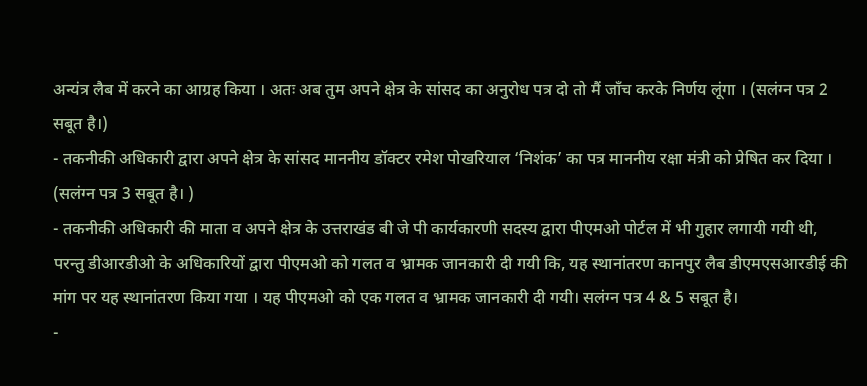अन्यंत्र लैब में करने का आग्रह किया । अतः अब तुम अपने क्षेत्र के सांसद का अनुरोध पत्र दो तो मैं जाँच करके निर्णय लूंगा । (सलंग्न पत्र 2 सबूत है।)
- तकनीकी अधिकारी द्वारा अपने क्षेत्र के सांसद माननीय डॉक्टर रमेश पोखरियाल ‘निशंक’ का पत्र माननीय रक्षा मंत्री को प्रेषित कर दिया । (सलंग्न पत्र 3 सबूत है। )
- तकनीकी अधिकारी की माता व अपने क्षेत्र के उत्तराखंड बी जे पी कार्यकारणी सदस्य द्वारा पीएमओ पोर्टल में भी गुहार लगायी गयी थी, परन्तु डीआरडीओ के अधिकारियों द्वारा पीएमओ को गलत व भ्रामक जानकारी दी गयी कि, यह स्थानांतरण कानपुर लैब डीएमएसआरडीई की मांग पर यह स्थानांतरण किया गया । यह पीएमओ को एक गलत व भ्रामक जानकारी दी गयी। सलंग्न पत्र 4 & 5 सबूत है।
-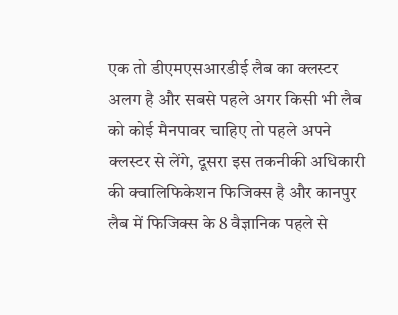एक तो डीएमएसआरडीई लैब का क्लस्टर अलग है और सबसे पहले अगर किसी भी लैब को कोई मैनपावर चाहिए तो पहले अपने क्लस्टर से लेंगे, दूसरा इस तकनीकी अधिकारी की क्वालिफिकेशन फिजिक्स है और कानपुर लैब में फिजिक्स के 8 वैज्ञानिक पहले से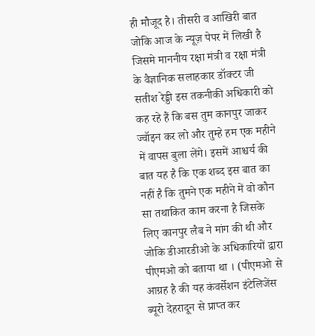ही मौजूद है। तीसरी व आखिरी बात जोकि आज के न्यूज़ पेपर में लिखी है जिसमे माननीय रक्षा मंत्री व रक्षा मंत्री के वैज्ञानिक सलाहकार डॉक्टर जी सतीश रेड्डी इस तकनीकी अधिकारी को कह रहे हैं कि बस तुम कानपुर जाकर ज्वॉइन कर लो और तुम्हे हम एक महीने में वापस बुला लेंगे। इसमें आश्चर्य की बात यह है कि एक शब्द इस बात का नहीं है कि तुमने एक महीने में वो कौन सा तथाकित काम करना है जिसके लिए कानपुर लैब ने मांग की थी और जोकि डीआरडीओ के अधिकारियों द्वारा पीएमओ को बताया था । (पीएमओ से आग्रह है की यह कंवर्सेशन इंटेलिजेंस ब्यूरो देहरादून से प्राप्त कर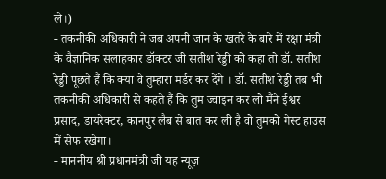ले।)
- तकनीकी अधिकारी ने जब अपनी जान के खतरे के बारे में रक्षा मंत्री के वैज्ञानिक सलाहकार डॉक्टर जी सतीश रेड्डी को कहा तो डॉ. सतीश रेड्डी पूछते हैं कि क्या वे तुम्हारा मर्डर कर देंगे । डॉ. सतीश रेड्डी तब भी तकनीकी अधिकारी से कहते हैं कि तुम ज्वाइन कर लो मैंने ईश्वर प्रसाद, डायरेक्टर, कानपुर लैब से बात कर ली है वो तुमको गेस्ट हाउस में सेफ रखेगा।
- माननीय श्री प्रधानमंत्री जी यह न्यूज़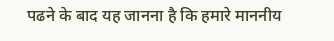पढने के बाद यह जानना है कि हमारे माननीय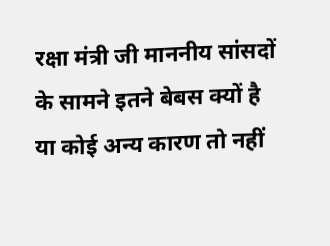रक्षा मंत्री जी माननीय सांसदों के सामने इतने बेबस क्यों है या कोई अन्य कारण तो नहीं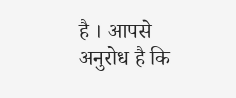है । आपसे अनुरोध है कि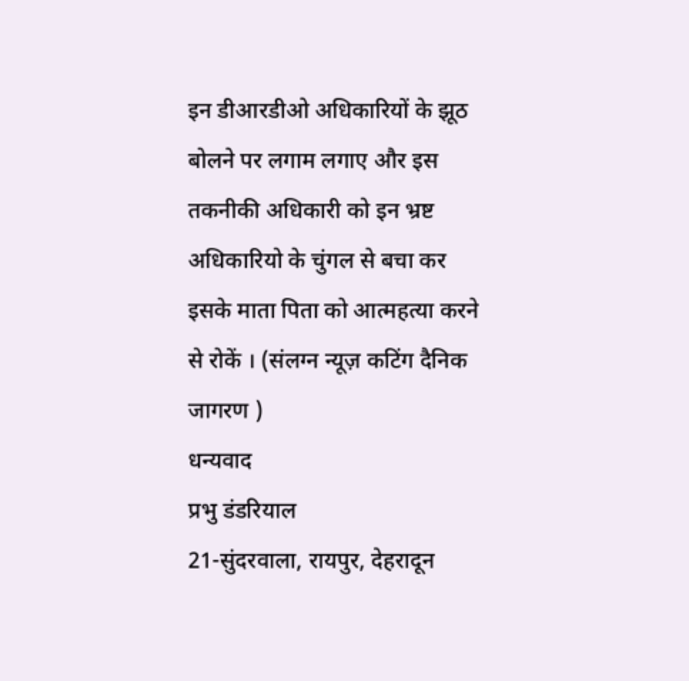इन डीआरडीओ अधिकारियों के झूठ बोलने पर लगाम लगाए और इस तकनीकी अधिकारी को इन भ्रष्ट अधिकारियो के चुंगल से बचा कर इसके माता पिता को आत्महत्या करने से रोकें । (संलग्न न्यूज़ कटिंग दैनिक जागरण )
धन्यवाद
प्रभु डंडरियाल
21-सुंदरवाला, रायपुर, देहरादून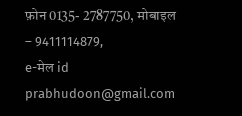फ़ोन 0135- 2787750, मोबाइल – 9411114879,
e-मेल id prabhudoon@gmail.com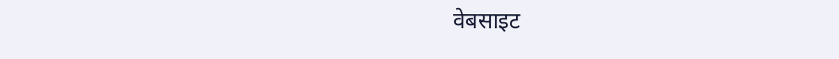वेबसाइट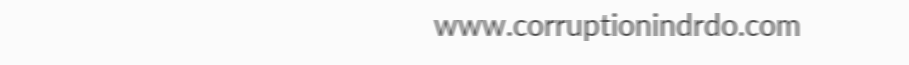www.corruptionindrdo.com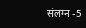संलग्न -5